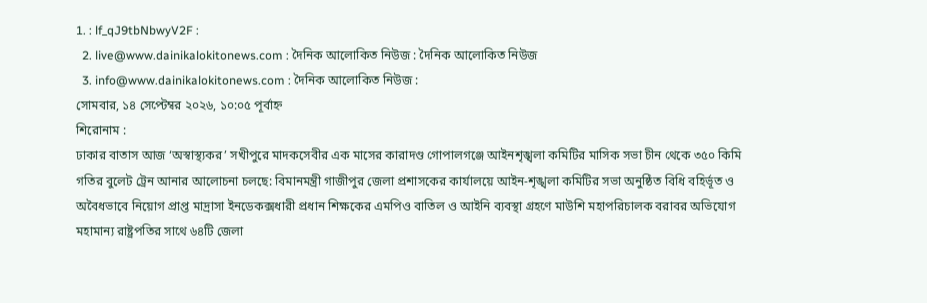1. : lf_qJ9tbNbwyV2F :
  2. live@www.dainikalokitonews.com : দৈনিক আলোকিত নিউজ : দৈনিক আলোকিত নিউজ
  3. info@www.dainikalokitonews.com : দৈনিক আলোকিত নিউজ :
সোমবার, ১৪ সেপ্টেম্বর ২০২৬, ১০:০৫ পূর্বাহ্ন
শিরোনাম :
ঢাকার বাতাস আজ ‘অস্বাস্থ্যকর’ সখীপুরে মাদকসেবীর এক মাসের কারাদণ্ড গোপালগঞ্জে আইনশৃঙ্খলা কমিটির মাসিক সভা চীন থেকে ৩৫০ কিমি গতির বুলেট ট্রেন আনার আলোচনা চলছে: বিমানমন্ত্রী গাজীপুর জেলা প্রশাসকের কার্যালয়ে আইন-শৃঙ্খলা কমিটির সভা অনুষ্ঠিত বিধি বহির্ভূত ও অবৈধভাবে নিয়োগ প্রাপ্ত মাদ্রাসা ইনডেকক্সধারী প্রধান শিক্ষকের এমপিও বাতিল ও আইনি ব্যবস্থা গ্রহণে মাউশি মহাপরিচালক বরাবর অভিযোগ মহামান্য রাষ্ট্রপতির সাথে ৬৪টি জেলা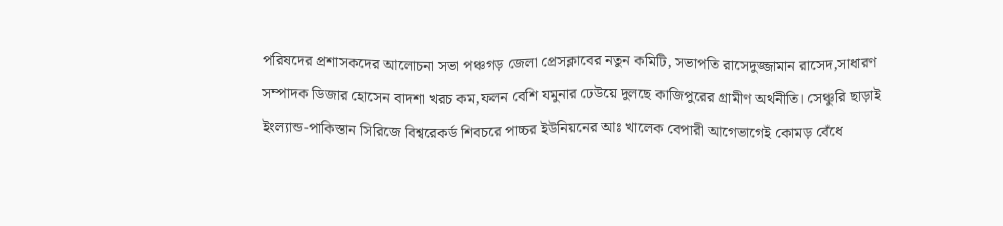পরিষদের প্রশাসকদের আলোচনা সভা পঞ্চগড় জেলা প্রেসক্লাবের নতুন কমিটি, সভাপতি রাসেদুজ্জামান রাসেদ,সাধারণ সম্পাদক ডিজার হোসেন বাদশা খরচ কম,ফলন বেশি যমুনার ঢেউয়ে দুলছে কাজিপুরের গ্রামীণ অর্থনীতি। সেঞ্চুরি ছাড়াই ইংল্যান্ড-পাকিস্তান সিরিজে বিশ্বরেকর্ড শিবচরে পাচ্চর ইউনিয়নের আঃ খালেক বেপারী আগেভাগেই কোমড় বেঁধে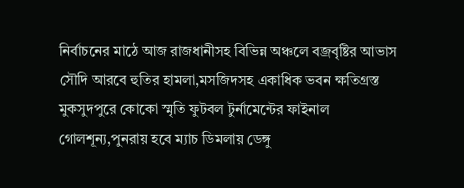নির্বাচনের মাঠে আজ রাজধানীসহ বিভিন্ন অঞ্চলে বজ্রবৃষ্টির আভাস সৌদি আরবে হুতির হামলা,মসজিদসহ একাধিক ভবন ক্ষতিগ্রস্ত মুকসুদপুরে কোকো স্মৃতি ফুটবল টুর্নামেন্টের ফাইনাল গোলশূন্য,পুনরায় হবে ম্যাচ ডিমলায় ডেঙ্গু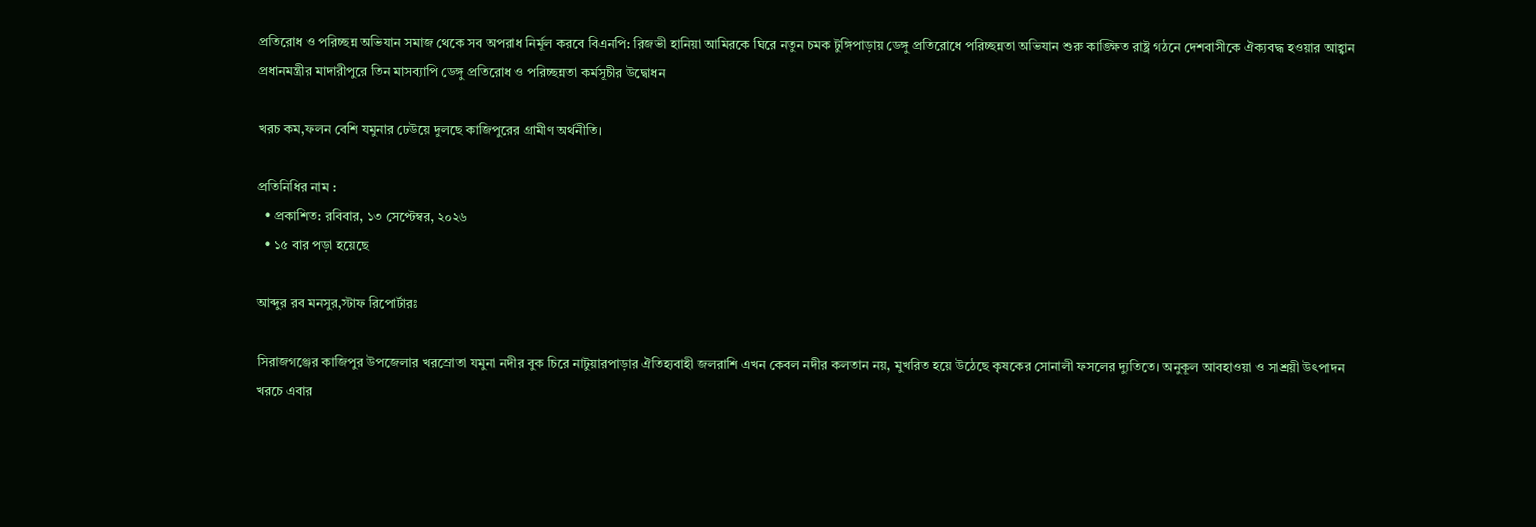প্রতিরোধ ও পরিচ্ছন্ন অভিযান সমাজ থেকে সব অপরাধ নির্মূল করবে বিএনপি: রিজভী হানিয়া আমিরকে ঘিরে নতুন চমক টুঙ্গিপাড়ায় ডেঙ্গু প্রতিরোধে পরিচ্ছন্নতা অভিযান শুরু কাঙ্ক্ষিত রাষ্ট্র গঠনে দেশবাসীকে ঐক্যবদ্ধ হওয়ার আহ্বান প্রধানমন্ত্রীর মাদারীপুরে তিন মাসব্যাপি ডেঙ্গু প্রতিরোধ ও পরিচ্ছন্নতা কর্মসূচীর উদ্বোধন

খরচ কম,ফলন বেশি যমুনার ঢেউয়ে দুলছে কাজিপুরের গ্রামীণ অর্থনীতি।

প্রতিনিধির নাম :
  • প্রকাশিত: রবিবার, ১৩ সেপ্টেম্বর, ২০২৬
  • ১৫ বার পড়া হয়েছে

আব্দুর রব মনসুর,স্টাফ রিপোর্টারঃ

সিরাজগঞ্জের কাজিপুর উপজেলার খরস্রোতা যমুনা নদীর বুক চিরে নাটুয়ারপাড়ার ঐতিহ্যবাহী জলরাশি এখন কেবল নদীর কলতান নয়, মুখরিত হয়ে উঠেছে কৃষকের সোনালী ফসলের দ্যুতিতে। অনুকূল আবহাওয়া ও সাশ্রয়ী উৎপাদন খরচে এবার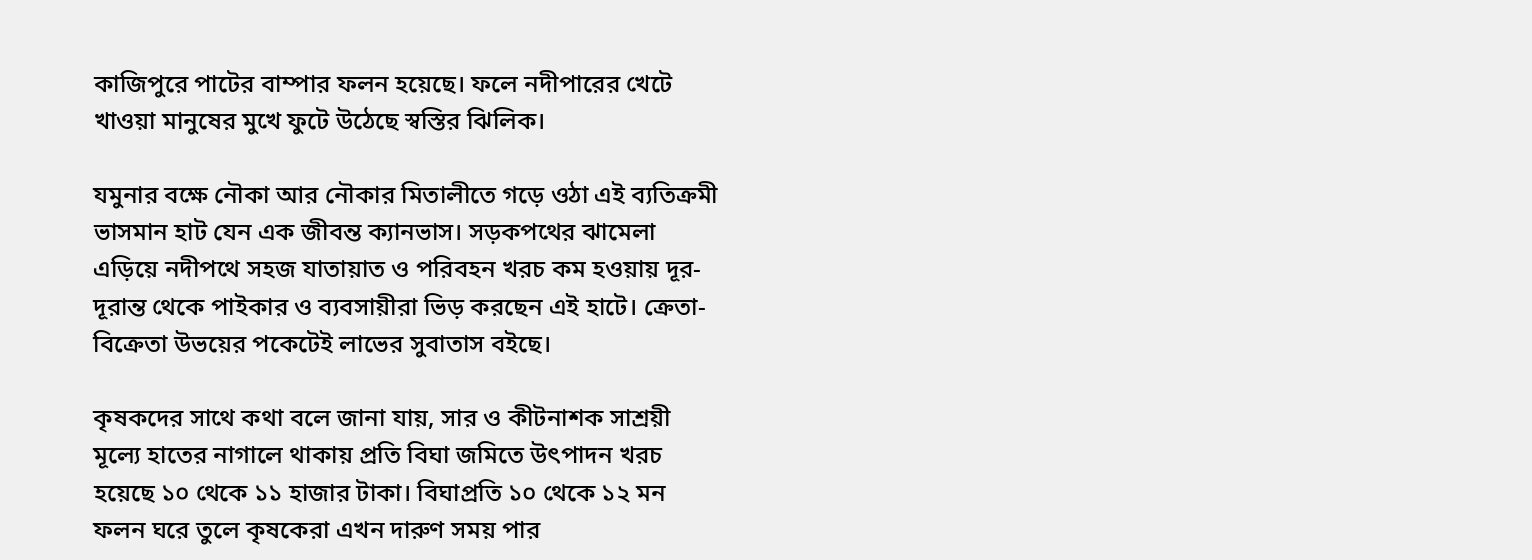কাজিপুরে পাটের বাম্পার ফলন হয়েছে। ফলে নদীপারের খেটে খাওয়া মানুষের মুখে ফুটে উঠেছে স্বস্তির ঝিলিক।

যমুনার বক্ষে নৌকা আর নৌকার মিতালীতে গড়ে ওঠা এই ব্যতিক্রমী ভাসমান হাট যেন এক জীবন্ত ক্যানভাস। সড়কপথের ঝামেলা এড়িয়ে নদীপথে সহজ যাতায়াত ও পরিবহন খরচ কম হওয়ায় দূর-দূরান্ত থেকে পাইকার ও ব্যবসায়ীরা ভিড় করছেন এই হাটে। ক্রেতা-বিক্রেতা উভয়ের পকেটেই লাভের সুবাতাস বইছে।

কৃষকদের সাথে কথা বলে জানা যায়, সার ও কীটনাশক সাশ্রয়ী মূল্যে হাতের নাগালে থাকায় প্রতি বিঘা জমিতে উৎপাদন খরচ হয়েছে ১০ থেকে ১১ হাজার টাকা। বিঘাপ্রতি ১০ থেকে ১২ মন ফলন ঘরে তুলে কৃষকেরা এখন দারুণ সময় পার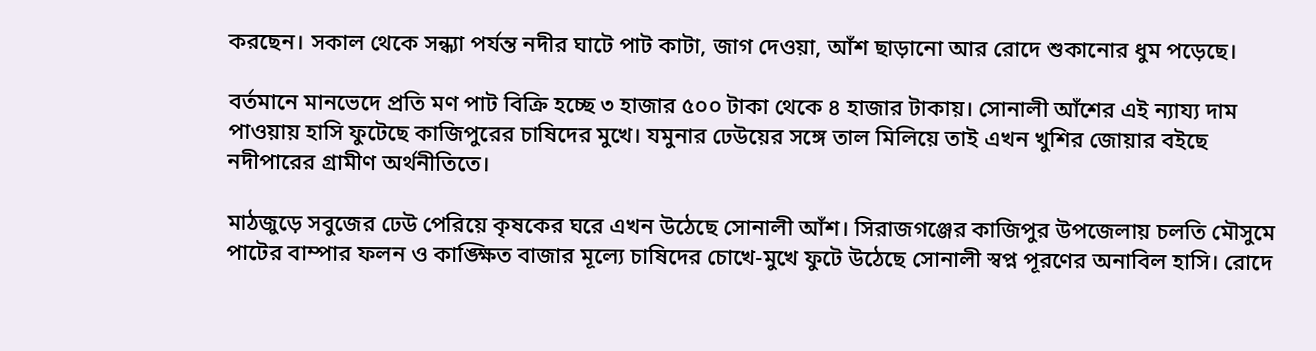করছেন। সকাল থেকে সন্ধ্যা পর্যন্ত নদীর ঘাটে পাট কাটা, জাগ দেওয়া, আঁশ ছাড়ানো আর রোদে শুকানোর ধুম পড়েছে।

বর্তমানে মানভেদে প্রতি মণ পাট বিক্রি হচ্ছে ৩ হাজার ৫০০ টাকা থেকে ৪ হাজার টাকায়। সোনালী আঁশের এই ন্যায্য দাম পাওয়ায় হাসি ফুটেছে কাজিপুরের চাষিদের মুখে। যমুনার ঢেউয়ের সঙ্গে তাল মিলিয়ে তাই এখন খুশির জোয়ার বইছে নদীপারের গ্রামীণ অর্থনীতিতে।

মাঠজুড়ে সবুজের ঢেউ পেরিয়ে কৃষকের ঘরে এখন উঠেছে সোনালী আঁশ। সিরাজগঞ্জের কাজিপুর উপজেলায় চলতি মৌসুমে পাটের বাম্পার ফলন ও কাঙ্ক্ষিত বাজার মূল্যে চাষিদের চোখে-মুখে ফুটে উঠেছে সোনালী স্বপ্ন পূরণের অনাবিল হাসি। রোদে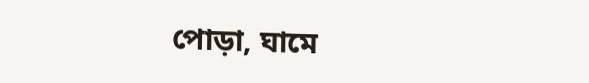পোড়া, ঘামে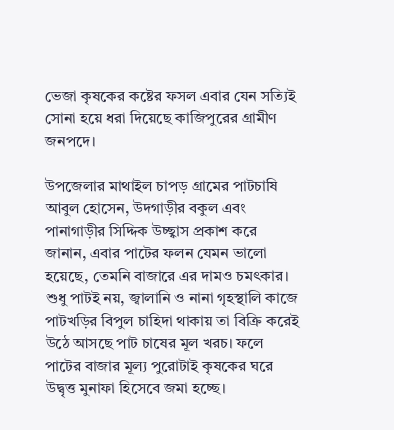ভেজা কৃষকের কষ্টের ফসল এবার যেন সত্যিই সোনা হয়ে ধরা দিয়েছে কাজিপুরের গ্রামীণ জনপদে।

উপজেলার মাথাইল চাপড় গ্রামের পাটচাষি আবুল হোসেন, উদগাড়ীর বকুল এবং পানাগাড়ীর সিদ্দিক উচ্ছ্বাস প্রকাশ করে জানান, এবার পাটের ফলন যেমন ভালো হয়েছে, তেমনি বাজারে এর দামও চমৎকার। শুধু পাটই নয়, জ্বালানি ও নানা গৃহস্থালি কাজে পাটখড়ির বিপুল চাহিদা থাকায় তা বিক্রি করেই উঠে আসছে পাট চাষের মূল খরচ। ফলে পাটের বাজার মূল্য পুরোটাই কৃষকের ঘরে উদ্বৃত্ত মুনাফা হিসেবে জমা হচ্ছে।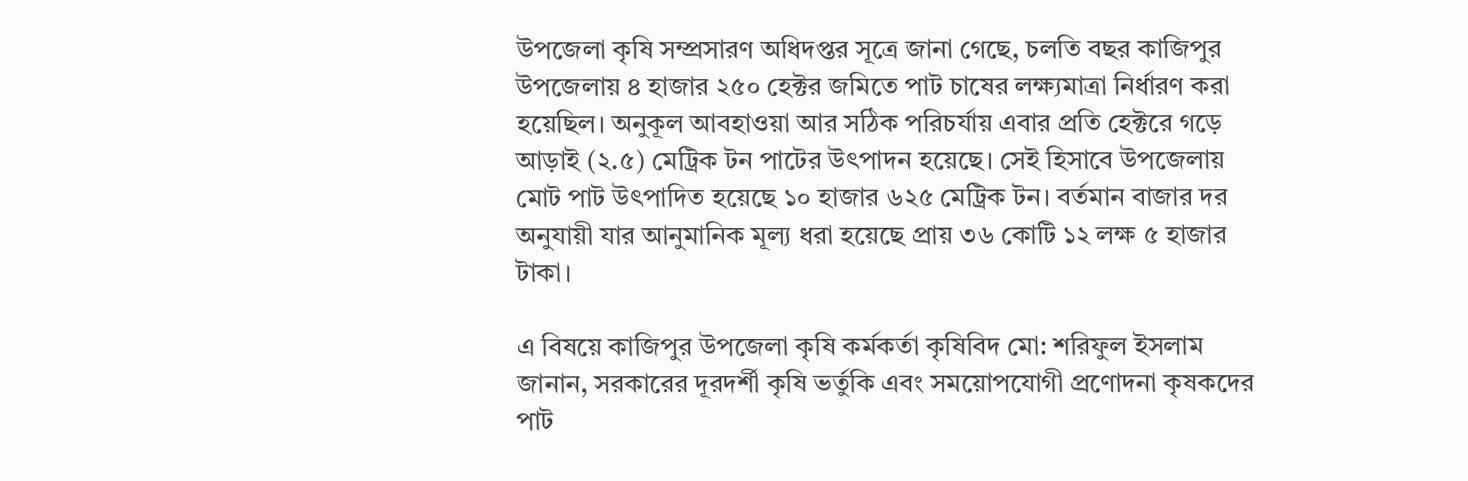উপজেলা কৃষি সম্প্রসারণ অধিদপ্তর সূত্রে জানা গেছে, চলতি বছর কাজিপুর উপজেলায় ৪ হাজার ২৫০ হেক্টর জমিতে পাট চাষের লক্ষ্যমাত্রা নির্ধারণ করা হয়েছিল। অনুকূল আবহাওয়া আর সঠিক পরিচর্যায় এবার প্রতি হেক্টরে গড়ে আড়াই (২.৫) মেট্রিক টন পাটের উৎপাদন হয়েছে। সেই হিসাবে উপজেলায় মোট পাট উৎপাদিত হয়েছে ১০ হাজার ৬২৫ মেট্রিক টন। বর্তমান বাজার দর অনুযায়ী যার আনুমানিক মূল্য ধরা হয়েছে প্রায় ৩৬ কোটি ১২ লক্ষ ৫ হাজার টাকা।

এ বিষয়ে কাজিপুর উপজেলা কৃষি কর্মকর্তা কৃষিবিদ মো: শরিফুল ইসলাম জানান, সরকারের দূরদর্শী কৃষি ভর্তুকি এবং সময়োপযোগী প্রণোদনা কৃষকদের পাট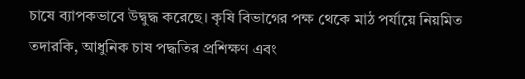চাষে ব্যাপকভাবে উদ্বুদ্ধ করেছে। কৃষি বিভাগের পক্ষ থেকে মাঠ পর্যায়ে নিয়মিত তদারকি, আধুনিক চাষ পদ্ধতির প্রশিক্ষণ এবং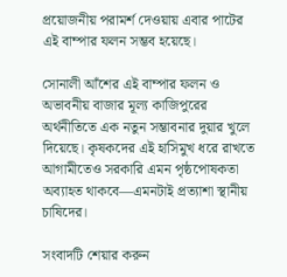প্রয়োজনীয় পরামর্শ দেওয়ায় এবার পাটের এই বাম্পার ফলন সম্ভব হয়েছে।

সোনালী আঁশের এই বাম্পার ফলন ও অভাবনীয় বাজার মূল্য কাজিপুরের অর্থনীতিতে এক নতুন সম্ভাবনার দুয়ার খুলে দিয়েছে। কৃষকদের এই হাসিমুখ ধরে রাখতে আগামীতেও সরকারি এমন পৃষ্ঠপোষকতা অব্যাহত থাকবে—এমনটাই প্রত্যাশা স্থানীয় চাষিদের।

সংবাদটি শেয়ার করুন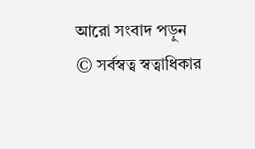আরো সংবাদ পড়ুন
© সর্বস্বত্ব স্বত্বাধিকার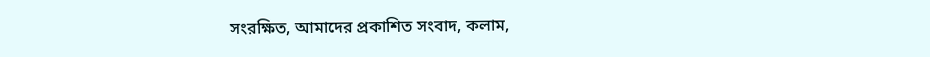সংরক্ষিত, আমাদের প্রকাশিত সংবাদ, কলাম,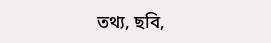তথ্য, ছবি,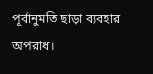পূর্বানুমতি ছাড়া ব্যবহার অপরাধ।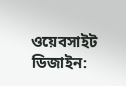ওয়েবসাইট ডিজাইন: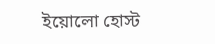ইয়োলো হোস্ট